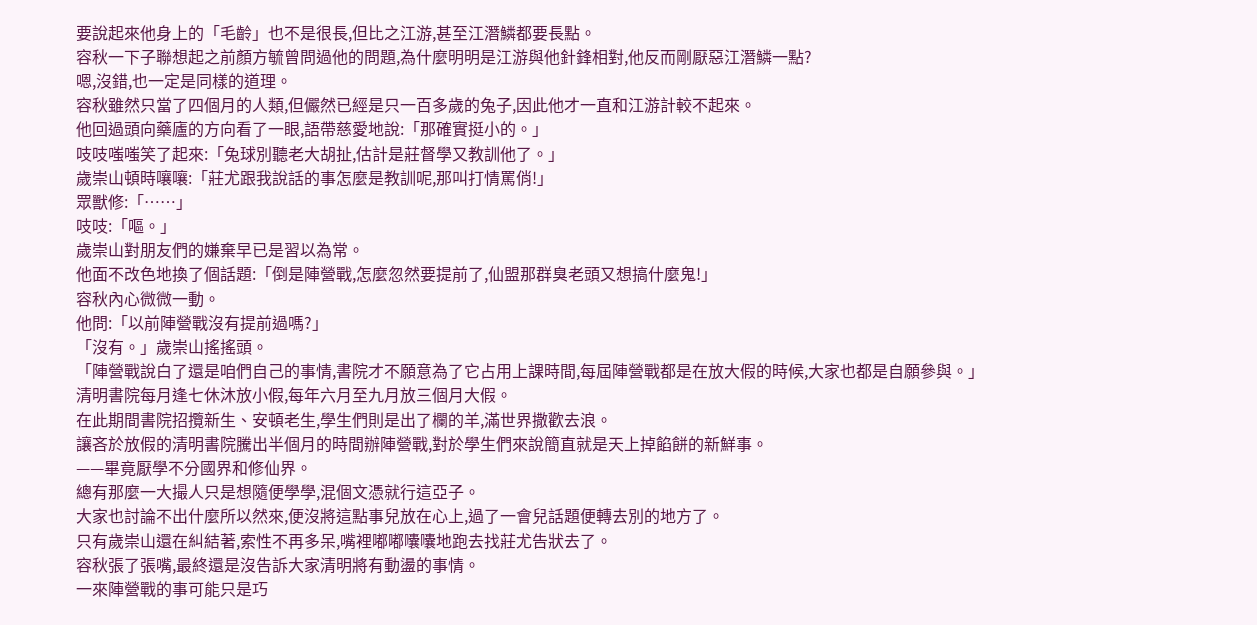要說起來他身上的「毛齡」也不是很長,但比之江游,甚至江潛鱗都要長點。
容秋一下子聯想起之前顏方毓曾問過他的問題,為什麼明明是江游與他針鋒相對,他反而剛厭惡江潛鱗一點?
嗯,沒錯,也一定是同樣的道理。
容秋雖然只當了四個月的人類,但儼然已經是只一百多歲的兔子,因此他才一直和江游計較不起來。
他回過頭向藥廬的方向看了一眼,語帶慈愛地說:「那確實挺小的。」
吱吱嗤嗤笑了起來:「兔球別聽老大胡扯,估計是莊督學又教訓他了。」
歲崇山頓時嚷嚷:「莊尤跟我說話的事怎麼是教訓呢,那叫打情罵俏!」
眾獸修:「……」
吱吱:「嘔。」
歲崇山對朋友們的嫌棄早已是習以為常。
他面不改色地換了個話題:「倒是陣營戰,怎麼忽然要提前了,仙盟那群臭老頭又想搞什麼鬼!」
容秋內心微微一動。
他問:「以前陣營戰沒有提前過嗎?」
「沒有。」歲崇山搖搖頭。
「陣營戰說白了還是咱們自己的事情,書院才不願意為了它占用上課時間,每屆陣營戰都是在放大假的時候,大家也都是自願參與。」
清明書院每月逢七休沐放小假,每年六月至九月放三個月大假。
在此期間書院招攬新生、安頓老生,學生們則是出了欄的羊,滿世界撒歡去浪。
讓吝於放假的清明書院騰出半個月的時間辦陣營戰,對於學生們來說簡直就是天上掉餡餅的新鮮事。
——畢竟厭學不分國界和修仙界。
總有那麼一大撮人只是想隨便學學,混個文憑就行這亞子。
大家也討論不出什麼所以然來,便沒將這點事兒放在心上,過了一會兒話題便轉去別的地方了。
只有歲崇山還在糾結著,索性不再多呆,嘴裡嘟嘟囔囔地跑去找莊尤告狀去了。
容秋張了張嘴,最終還是沒告訴大家清明將有動盪的事情。
一來陣營戰的事可能只是巧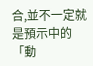合,並不一定就是預示中的「動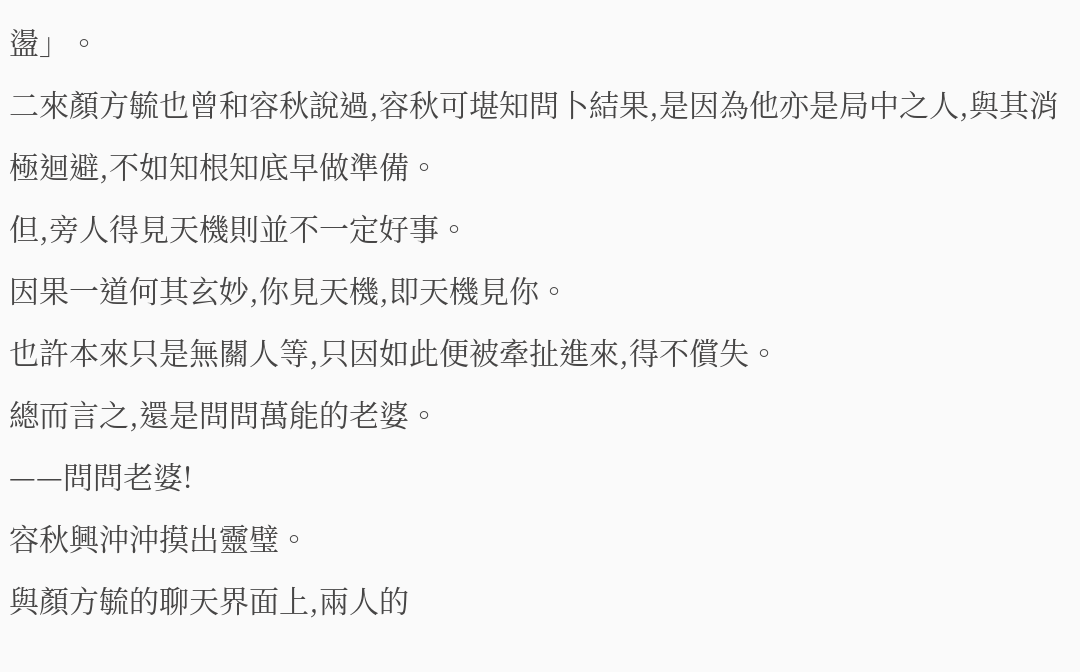盪」。
二來顏方毓也曾和容秋說過,容秋可堪知問卜結果,是因為他亦是局中之人,與其消極迴避,不如知根知底早做準備。
但,旁人得見天機則並不一定好事。
因果一道何其玄妙,你見天機,即天機見你。
也許本來只是無關人等,只因如此便被牽扯進來,得不償失。
總而言之,還是問問萬能的老婆。
——問問老婆!
容秋興沖沖摸出靈璧。
與顏方毓的聊天界面上,兩人的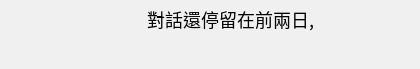對話還停留在前兩日,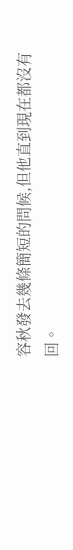容秋發去幾條簡短的問候,但他直到現在都沒有回。